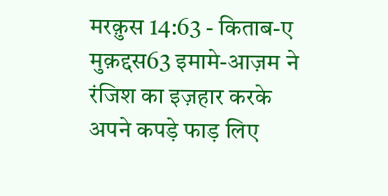मरक़ुस 14:63 - किताब-ए मुक़द्दस63 इमामे-आज़म ने रंजिश का इज़हार करके अपने कपड़े फाड़ लिए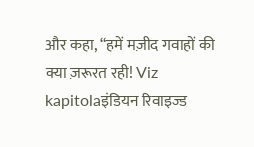और कहा, “हमें मज़ीद गवाहों की क्या ज़रूरत रही! Viz kapitolaइंडियन रिवाइज्ड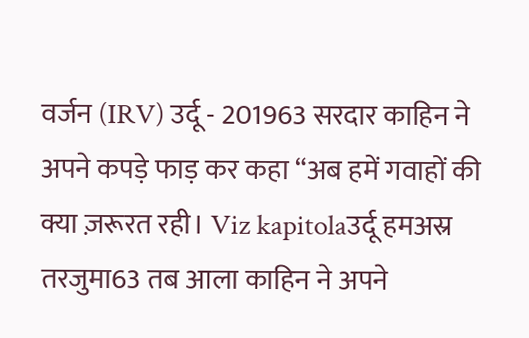वर्जन (IRV) उर्दू - 201963 सरदार काहिन ने अपने कपड़े फाड़ कर कहा “अब हमें गवाहों की क्या ज़रूरत रही। Viz kapitolaउर्दू हमअस्र तरजुमा63 तब आला काहिन ने अपने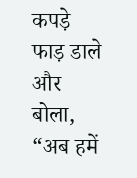कपड़े फाड़ डाले और बोला, “अब हमें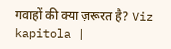गवाहों की क्या ज़रूरत है? Viz kapitola |